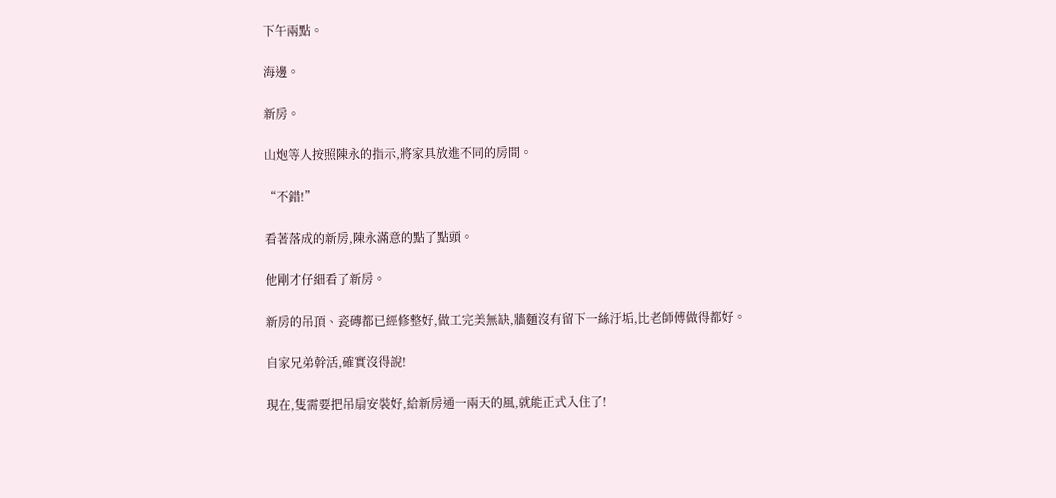下午兩點。

海邊。

新房。

山炮等人按照陳永的指示,將家具放進不同的房間。

“不錯!”

看著落成的新房,陳永滿意的點了點頭。

他剛才仔細看了新房。

新房的吊頂、瓷磚都已經修整好,做工完美無缺,牆麵沒有留下一絲汙垢,比老師傅做得都好。

自家兄弟幹活,確實沒得說!

現在,隻需要把吊扇安裝好,給新房通一兩天的風,就能正式入住了!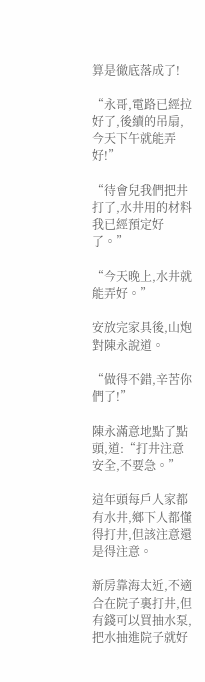算是徹底落成了!

“永哥,電路已經拉好了,後續的吊扇,今天下午就能弄好!”

“待會兒我們把井打了,水井用的材料我已經預定好了。”

“今天晚上,水井就能弄好。”

安放完家具後,山炮對陳永說道。

“做得不錯,辛苦你們了!”

陳永滿意地點了點頭,道:“打井注意安全,不要急。”

這年頭每戶人家都有水井,鄉下人都懂得打井,但該注意還是得注意。

新房靠海太近,不適合在院子裏打井,但有錢可以買抽水泵,把水抽進院子就好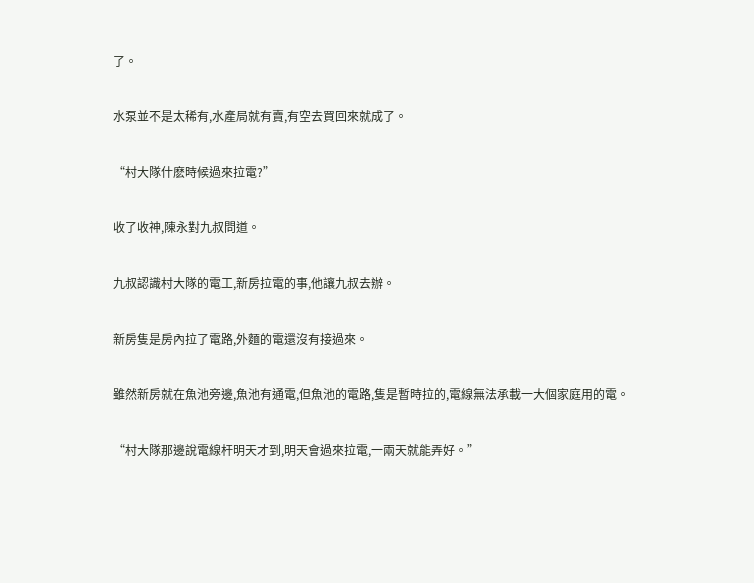了。

水泵並不是太稀有,水產局就有賣,有空去買回來就成了。

“村大隊什麽時候過來拉電?”

收了收神,陳永對九叔問道。

九叔認識村大隊的電工,新房拉電的事,他讓九叔去辦。

新房隻是房內拉了電路,外麵的電還沒有接過來。

雖然新房就在魚池旁邊,魚池有通電,但魚池的電路,隻是暫時拉的,電線無法承載一大個家庭用的電。

“村大隊那邊說電線杆明天才到,明天會過來拉電,一兩天就能弄好。”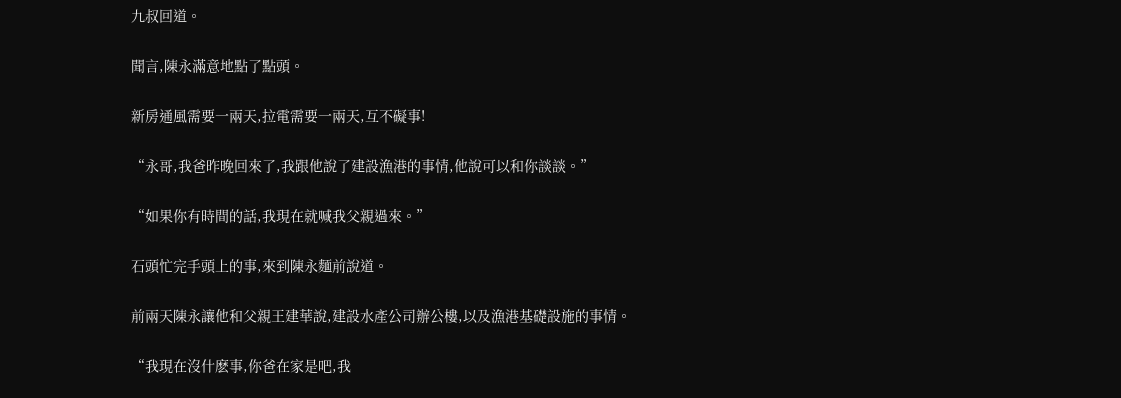九叔回道。

聞言,陳永滿意地點了點頭。

新房通風需要一兩天,拉電需要一兩天,互不礙事!

“永哥,我爸昨晚回來了,我跟他說了建設漁港的事情,他說可以和你談談。”

“如果你有時間的話,我現在就喊我父親過來。”

石頭忙完手頭上的事,來到陳永麵前說道。

前兩天陳永讓他和父親王建華說,建設水產公司辦公樓,以及漁港基礎設施的事情。

“我現在沒什麽事,你爸在家是吧,我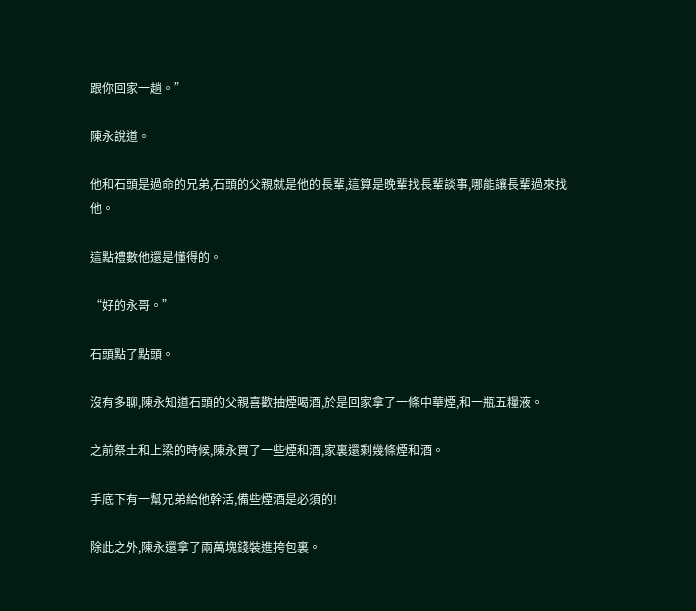跟你回家一趟。”

陳永說道。

他和石頭是過命的兄弟,石頭的父親就是他的長輩,這算是晚輩找長輩談事,哪能讓長輩過來找他。

這點禮數他還是懂得的。

“好的永哥。”

石頭點了點頭。

沒有多聊,陳永知道石頭的父親喜歡抽煙喝酒,於是回家拿了一條中華煙,和一瓶五糧液。

之前祭土和上梁的時候,陳永買了一些煙和酒,家裏還剩幾條煙和酒。

手底下有一幫兄弟給他幹活,備些煙酒是必須的!

除此之外,陳永還拿了兩萬塊錢裝進挎包裏。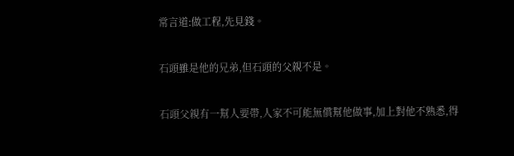常言道:做工程,先見錢。

石頭雖是他的兄弟,但石頭的父親不是。

石頭父親有一幫人要帶,人家不可能無償幫他做事,加上對他不熟悉,得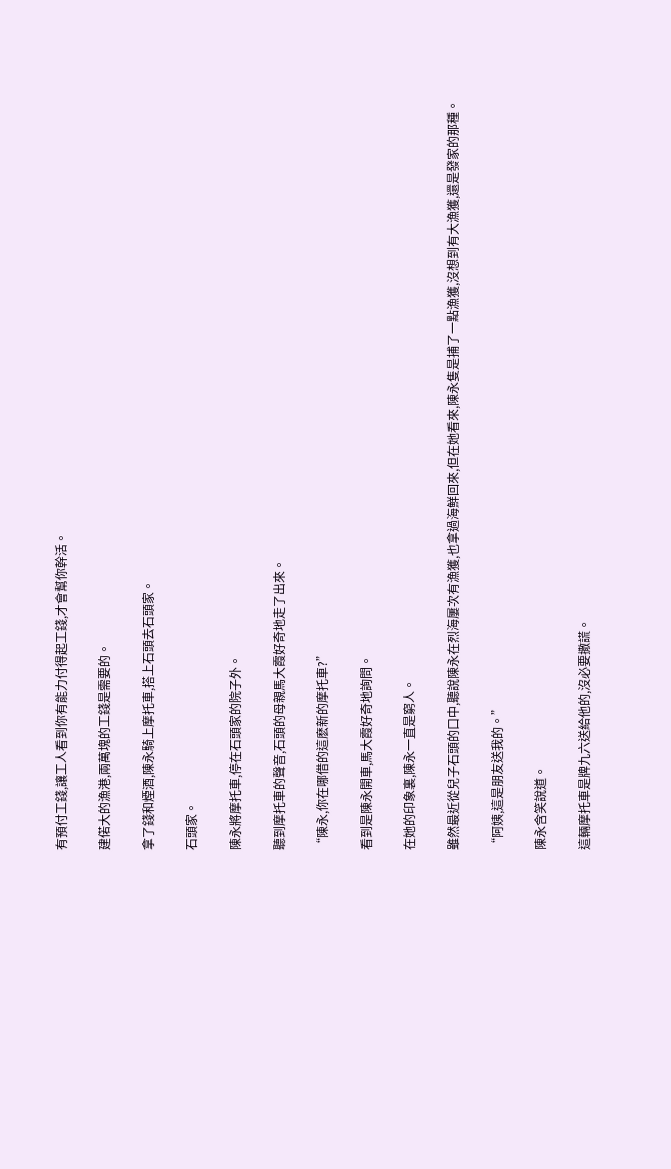有預付工錢,讓工人看到你有能力付得起工錢,才會幫你幹活。

建偌大的漁港,兩萬塊的工錢是需要的。

拿了錢和煙酒,陳永騎上摩托車,搭上石頭去石頭家。

石頭家。

陳永將摩托車,停在石頭家的院子外。

聽到摩托車的聲音,石頭的母親馬大霞好奇地走了出來。

“陳永,你在哪借的這麽新的摩托車?”

看到是陳永開車,馬大霞好奇地詢問。

在她的印象裏,陳永一直是窮人。

雖然最近從兒子石頭的口中,聽說陳永在烈海屢次有漁獲,也拿過海鮮回來,但在她看來,陳永隻是捕了一點漁獲,沒想到有大漁獲,還是發家的那種。

“阿姨,這是朋友送我的。”

陳永含笑說道。

這輛摩托車是牌九六送給他的,沒必要撒謊。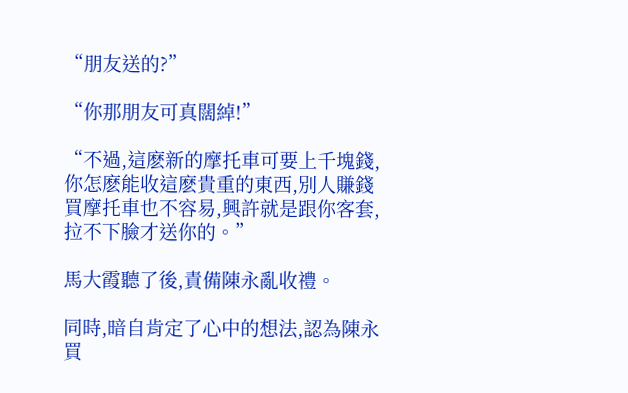“朋友送的?”

“你那朋友可真闊綽!”

“不過,這麽新的摩托車可要上千塊錢,你怎麽能收這麽貴重的東西,別人賺錢買摩托車也不容易,興許就是跟你客套,拉不下臉才送你的。”

馬大霞聽了後,責備陳永亂收禮。

同時,暗自肯定了心中的想法,認為陳永買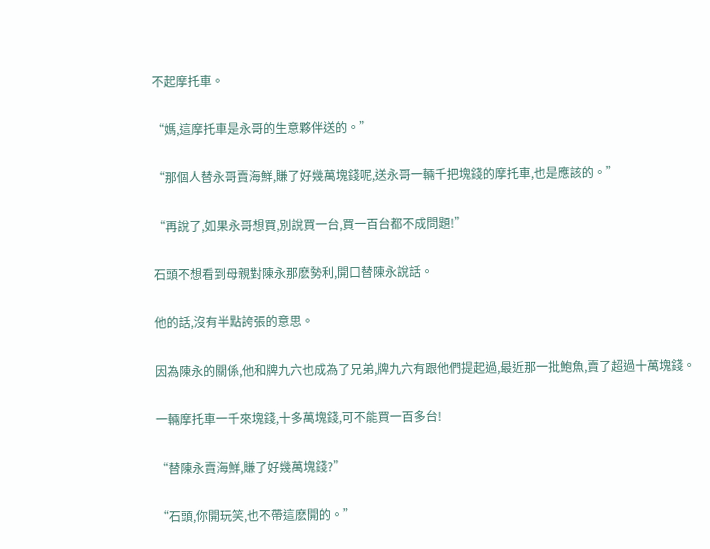不起摩托車。

“媽,這摩托車是永哥的生意夥伴送的。”

“那個人替永哥賣海鮮,賺了好幾萬塊錢呢,送永哥一輛千把塊錢的摩托車,也是應該的。”

“再說了,如果永哥想買,別說買一台,買一百台都不成問題!”

石頭不想看到母親對陳永那麽勢利,開口替陳永說話。

他的話,沒有半點誇張的意思。

因為陳永的關係,他和牌九六也成為了兄弟,牌九六有跟他們提起過,最近那一批鮑魚,賣了超過十萬塊錢。

一輛摩托車一千來塊錢,十多萬塊錢,可不能買一百多台!

“替陳永賣海鮮,賺了好幾萬塊錢?”

“石頭,你開玩笑,也不帶這麽開的。”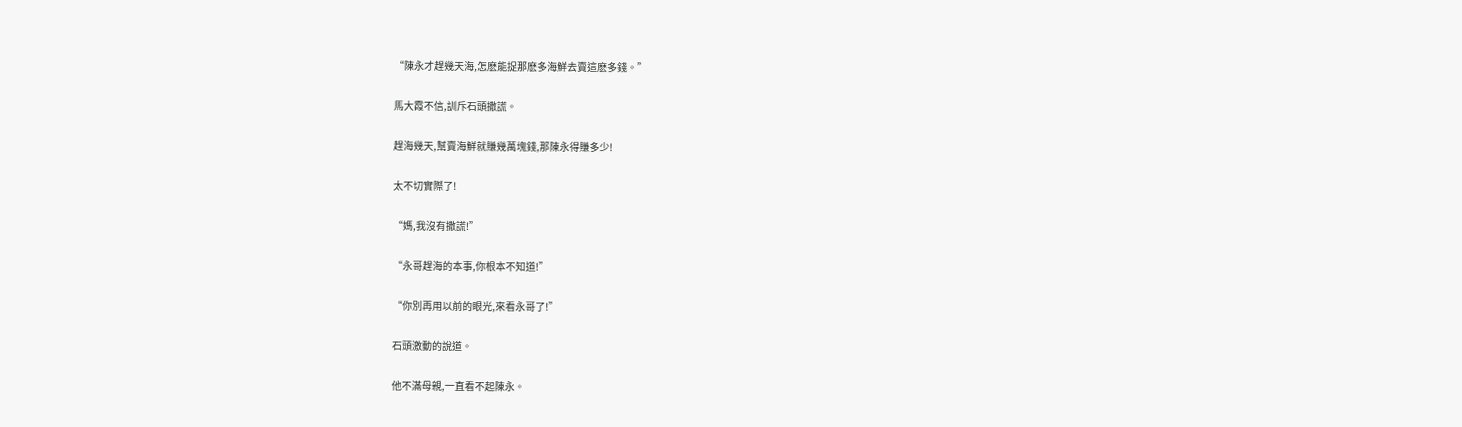“陳永才趕幾天海,怎麽能捉那麽多海鮮去賣這麽多錢。”

馬大霞不信,訓斥石頭撒謊。

趕海幾天,幫賣海鮮就賺幾萬塊錢,那陳永得賺多少!

太不切實際了!

“媽,我沒有撒謊!”

“永哥趕海的本事,你根本不知道!”

“你別再用以前的眼光,來看永哥了!”

石頭激動的說道。

他不滿母親,一直看不起陳永。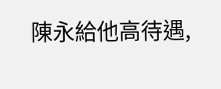陳永給他高待遇,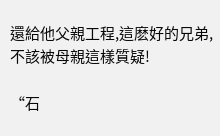還給他父親工程,這麽好的兄弟,不該被母親這樣質疑!

“石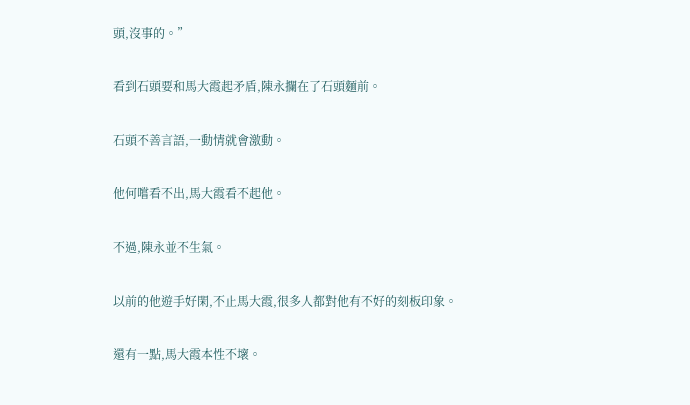頭,沒事的。”

看到石頭要和馬大霞起矛盾,陳永攔在了石頭麵前。

石頭不善言語,一動情就會激動。

他何嚐看不出,馬大霞看不起他。

不過,陳永並不生氣。

以前的他遊手好閑,不止馬大霞,很多人都對他有不好的刻板印象。

還有一點,馬大霞本性不壞。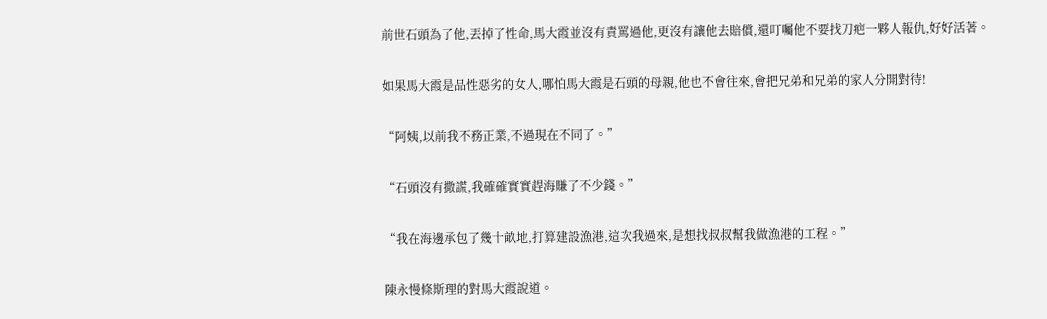前世石頭為了他,丟掉了性命,馬大霞並沒有責罵過他,更沒有讓他去賠償,還叮囑他不要找刀疤一夥人報仇,好好活著。

如果馬大霞是品性惡劣的女人,哪怕馬大霞是石頭的母親,他也不會往來,會把兄弟和兄弟的家人分開對待!

“阿姨,以前我不務正業,不過現在不同了。”

“石頭沒有撒謊,我確確實實趕海賺了不少錢。”

“我在海邊承包了幾十畝地,打算建設漁港,這次我過來,是想找叔叔幫我做漁港的工程。”

陳永慢條斯理的對馬大霞說道。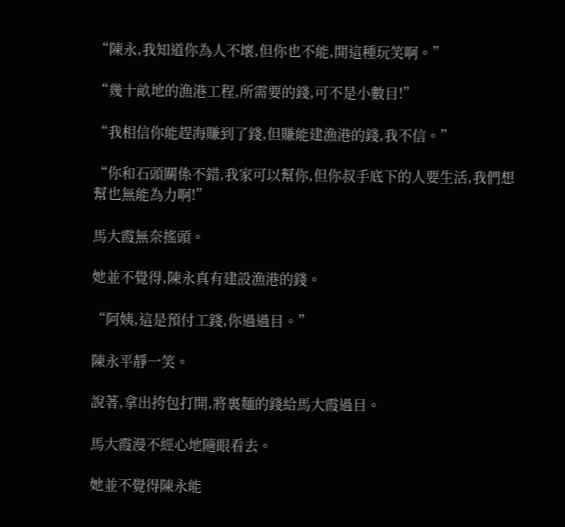“陳永,我知道你為人不壞,但你也不能,開這種玩笑啊。”

“幾十畝地的漁港工程,所需要的錢,可不是小數目!”

“我相信你能趕海賺到了錢,但賺能建漁港的錢,我不信。”

“你和石頭關係不錯,我家可以幫你,但你叔手底下的人要生活,我們想幫也無能為力啊!”

馬大霞無奈搖頭。

她並不覺得,陳永真有建設漁港的錢。

“阿姨,這是預付工錢,你過過目。”

陳永平靜一笑。

說著,拿出挎包打開,將裏麵的錢給馬大霞過目。

馬大霞漫不經心地隨眼看去。

她並不覺得陳永能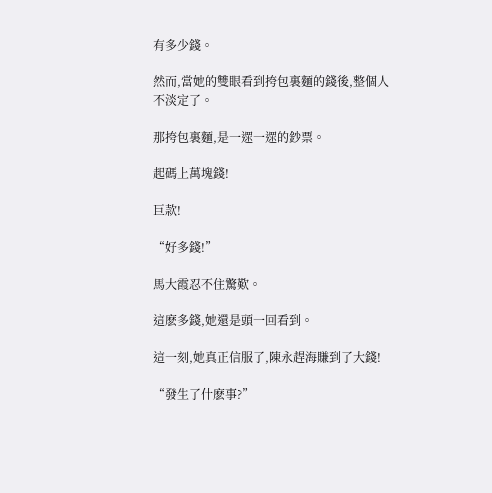有多少錢。

然而,當她的雙眼看到挎包裏麵的錢後,整個人不淡定了。

那挎包裏麵,是一遝一遝的鈔票。

起碼上萬塊錢!

巨款!

“好多錢!”

馬大霞忍不住驚歎。

這麽多錢,她還是頭一回看到。

這一刻,她真正信服了,陳永趕海賺到了大錢!

“發生了什麽事?”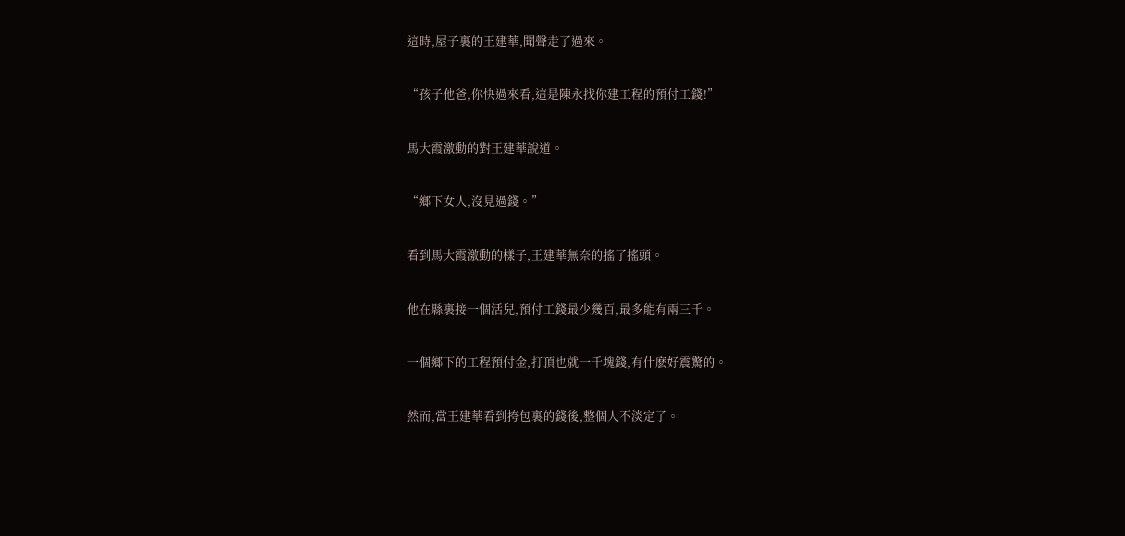這時,屋子裏的王建華,聞聲走了過來。

“孩子他爸,你快過來看,這是陳永找你建工程的預付工錢!”

馬大霞激動的對王建華說道。

“鄉下女人,沒見過錢。”

看到馬大霞激動的樣子,王建華無奈的搖了搖頭。

他在縣裏接一個活兒,預付工錢最少幾百,最多能有兩三千。

一個鄉下的工程預付金,打頂也就一千塊錢,有什麽好震驚的。

然而,當王建華看到挎包裏的錢後,整個人不淡定了。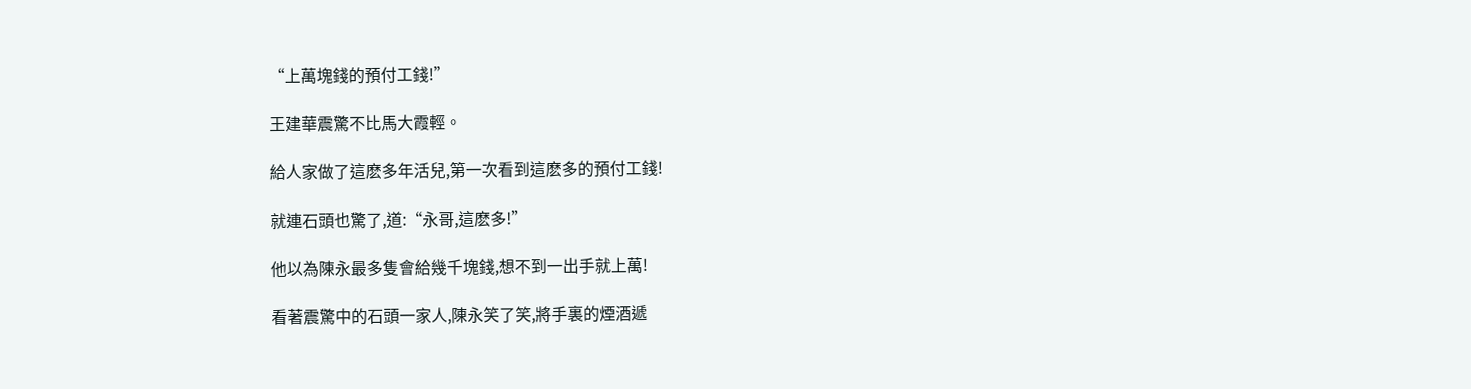“上萬塊錢的預付工錢!”

王建華震驚不比馬大霞輕。

給人家做了這麽多年活兒,第一次看到這麽多的預付工錢!

就連石頭也驚了,道:“永哥,這麽多!”

他以為陳永最多隻會給幾千塊錢,想不到一出手就上萬!

看著震驚中的石頭一家人,陳永笑了笑,將手裏的煙酒遞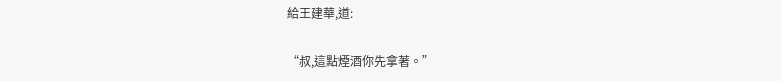給王建華,道:

“叔,這點煙酒你先拿著。”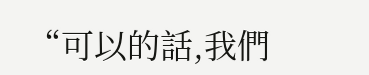“可以的話,我們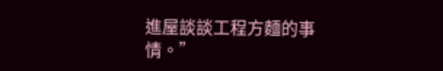進屋談談工程方麵的事情。”